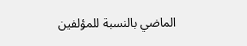الماضي بالنسبة للمؤلفين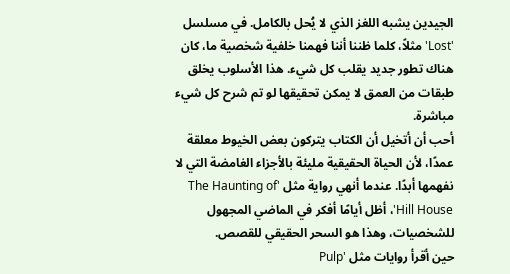الجيدين يشبه اللغز الذي لا يُحل بالكامل. في مسلسل 'Lost' مثلاً، كلما ظننا أننا فهمنا خلفية شخصية ما، كان هناك تطور جديد يقلب كل شيء. هذا الأسلوب يخلق طبقات من العمق لا يمكن تحقيقها لو تم شرح كل شيء مباشرة.
أحب أن أتخيل أن الكتاب يتركون بعض الخيوط معلقة عمدًا، لأن الحياة الحقيقية مليئة بالأجزاء الغامضة التي لا نفهمها أبدًا. عندما أنهي رواية مثل 'The Haunting of Hill House'، أظل أيامًا أفكر في الماضي المجهول للشخصيات، وهذا هو السحر الحقيقي للقصص.
حين أقرأ روايات مثل 'Pulp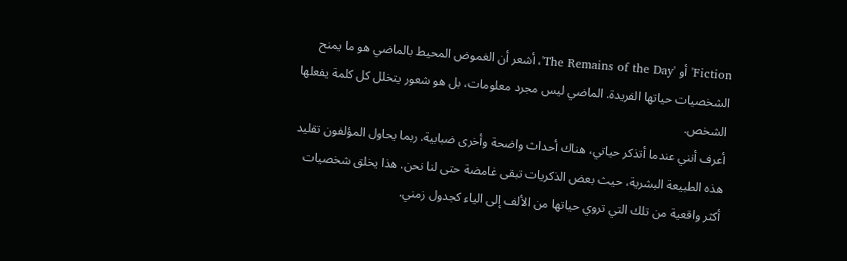Fiction' أو 'The Remains of the Day'، أشعر أن الغموض المحيط بالماضي هو ما يمنح الشخصيات حياتها الفريدة. الماضي ليس مجرد معلومات، بل هو شعور يتخلل كل كلمة يفعلها الشخص.
أعرف أنني عندما أتذكر حياتي، هناك أحداث واضحة وأخرى ضبابية. ربما يحاول المؤلفون تقليد هذه الطبيعة البشرية، حيث بعض الذكريات تبقى غامضة حتى لنا نحن. هذا يخلق شخصيات أكثر واقعية من تلك التي تروي حياتها من الألف إلى الياء كجدول زمني.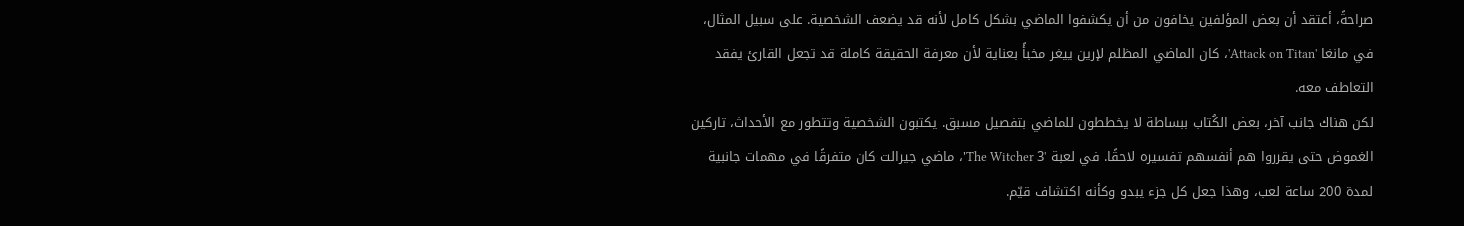صراحةً، أعتقد أن بعض المؤلفين يخافون من أن يكشفوا الماضي بشكل كامل لأنه قد يضعف الشخصية. على سبيل المثال، في مانغا 'Attack on Titan'، كان الماضي المظلم لإرين ييغر مخبأً بعناية لأن معرفة الحقيقة كاملة قد تجعل القارئ يفقد التعاطف معه.
لكن هناك جانب آخر، بعض الكُتاب ببساطة لا يخططون للماضي بتفصيل مسبق. يكتبون الشخصية وتتطور مع الأحداث، تاركين الغموض حتى يقرروا هم أنفسهم تفسيره لاحقًا. في لعبة 'The Witcher 3'، ماضي جيرالت كان متفرقًا في مهمات جانبية لمدة 200 ساعة لعب، وهذا جعل كل جزء يبدو وكأنه اكتشاف قيّم.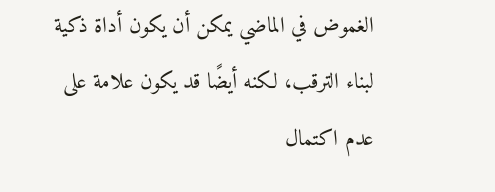الغموض في الماضي يمكن أن يكون أداة ذكية لبناء الترقب، لكنه أيضًا قد يكون علامة على عدم اكتمال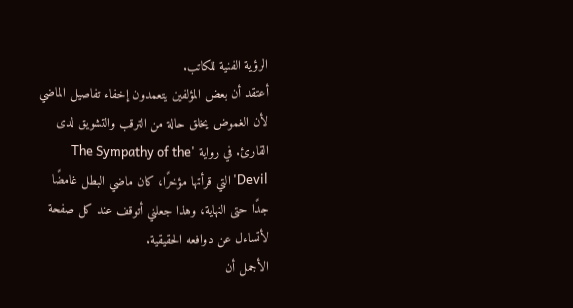الرؤية الفنية للكاتب.
أعتقد أن بعض المؤلفين يتعمدون إخفاء تفاصيل الماضي لأن الغموض يخلق حالة من الترقب والتشويق لدى القارئ. في رواية 'The Sympathy of the Devil' التي قرأتها مؤخرًا، كان ماضي البطل غامضًا جدًا حتى النهاية، وهذا جعلني أتوقف عند كل صفحة لأتساءل عن دوافعه الحقيقية.
الأجمل أن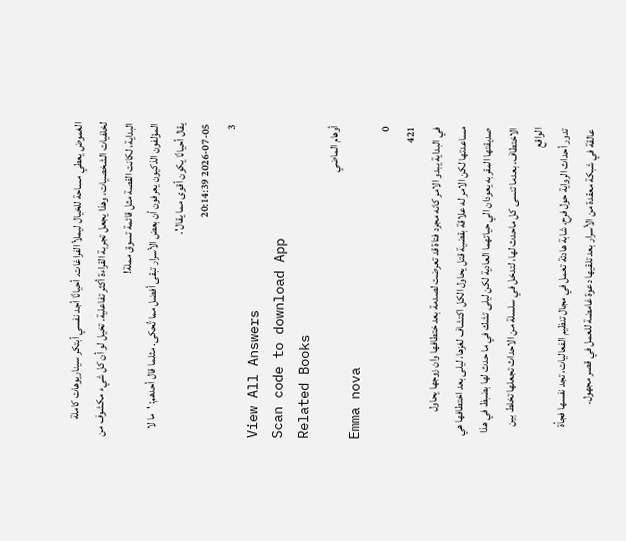الغموض يعطي مساحة للخيال ليملأ الفراغات. أحيانًا أجد نفسي أبتكر سيناريوهات كاملة لخلفيات الشخصيات، وهذا يجعل تجربة القراءة أكثر تفاعلية. تخيل لو أن كل شيء مكشوف من البداية، لكانت القصة مثل قائمة تسوق مملة!
المؤلفون الذكيون يعرفون أن بعض الأسرار تبقى أفضل مما تُحكى. مثلما قال أحدهم: 'ما لا يقال أحيانًا يكون أقوى مما يقال'.
2026-07-05 20:14:39
3
View All Answers
Scan code to download App
Related Books
أوهام الماضي
Emma nova
0
421
في البداية يبدو الامر كانه مجرد فتاة قد تعرضت لصدمة بعد ختطافها وان زوجها يحاول مساعدتها لكن الامر له علاقة بقضية قتل يحاول الكل اكتشاف لغزها، ليلى بعد اختطافها هي صديقتها المقربه يعودان الي حياتهما العادية لكن ليلى تشك في ما حدث لها بضبظ في هذا الاختطاف، بعدما تنسى كل ماحدث لها، لتدخل في سلسلة من الاحداث تجعلها تخلط بين الواقع
تدور أحداث الرواية حول فرح، شابة هادئة تعمل في مجال تنظيم الفعاليات، تجد نفسها فجأة عالقة في شبكة معقدة من الأسرار بعد تلقيها دعوة غامضة للعمل في قصر مجهول.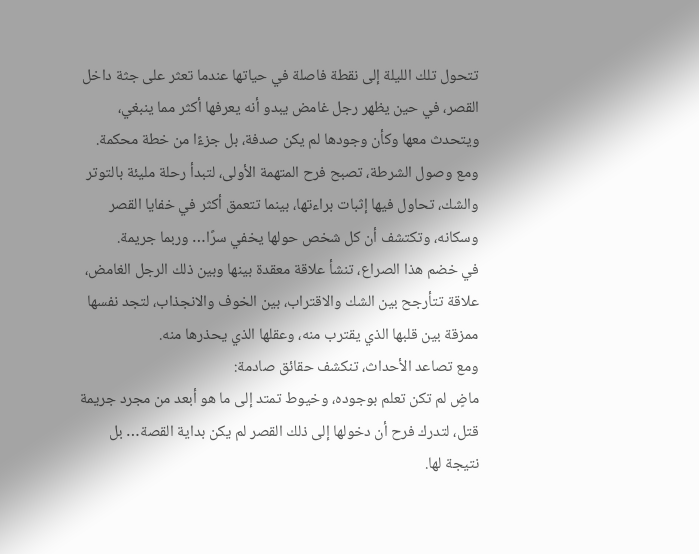تتحول تلك الليلة إلى نقطة فاصلة في حياتها عندما تعثر على جثة داخل القصر، في حين يظهر رجل غامض يبدو أنه يعرفها أكثر مما ينبغي، ويتحدث معها وكأن وجودها لم يكن صدفة، بل جزءًا من خطة محكمة.
ومع وصول الشرطة، تصبح فرح المتهمة الأولى، لتبدأ رحلة مليئة بالتوتر والشك، تحاول فيها إثبات براءتها، بينما تتعمق أكثر في خفايا القصر وسكانه، وتكتشف أن كل شخص حولها يخفي سرًا… وربما جريمة.
في خضم هذا الصراع، تنشأ علاقة معقدة بينها وبين ذلك الرجل الغامض، علاقة تتأرجح بين الشك والاقتراب، بين الخوف والانجذاب، لتجد نفسها ممزقة بين قلبها الذي يقترب منه، وعقلها الذي يحذرها منه.
ومع تصاعد الأحداث، تنكشف حقائق صادمة:
ماضٍ لم تكن تعلم بوجوده، وخيوط تمتد إلى ما هو أبعد من مجرد جريمة قتل، لتدرك فرح أن دخولها إلى ذلك القصر لم يكن بداية القصة… بل نتيجة لها.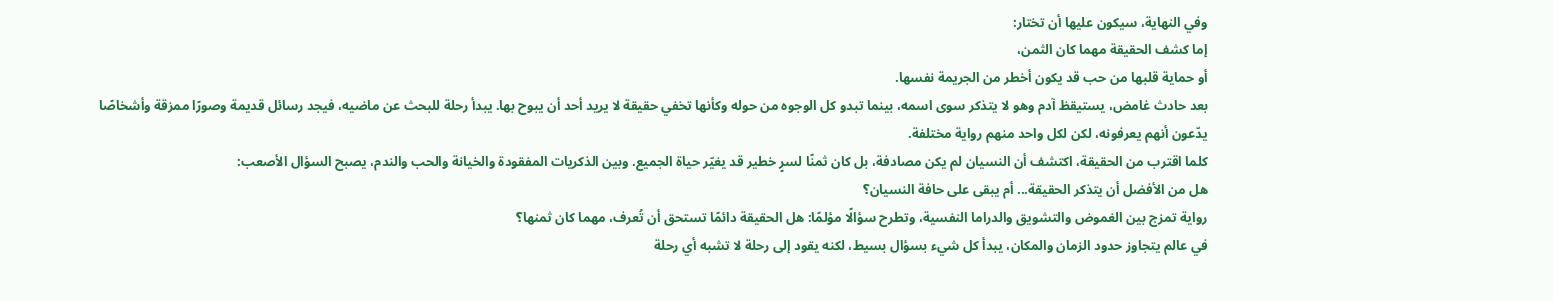وفي النهاية، سيكون عليها أن تختار:
إما كشف الحقيقة مهما كان الثمن،
أو حماية قلبها من حب قد يكون أخطر من الجريمة نفسها.
بعد حادث غامض، يستيقظ آدم وهو لا يتذكر سوى اسمه، بينما تبدو كل الوجوه من حوله وكأنها تخفي حقيقة لا يريد أحد أن يبوح بها. يبدأ رحلة للبحث عن ماضيه، فيجد رسائل قديمة وصورًا ممزقة وأشخاصًا يدّعون أنهم يعرفونه، لكن لكل واحد منهم رواية مختلفة.
كلما اقترب من الحقيقة، اكتشف أن النسيان لم يكن مصادفة، بل كان ثمنًا لسرٍ خطير قد يغيّر حياة الجميع. وبين الذكريات المفقودة والخيانة والحب والندم، يصبح السؤال الأصعب:
هل من الأفضل أن يتذكر الحقيقة... أم يبقى على حافة النسيان؟
رواية تمزج بين الغموض والتشويق والدراما النفسية، وتطرح سؤالًا مؤلمًا: هل الحقيقة دائمًا تستحق أن تُعرف، مهما كان ثمنها؟
في عالم يتجاوز حدود الزمان والمكان، يبدأ كل شيء بسؤال بسيط، لكنه يقود إلى رحلة لا تشبه أي رحلة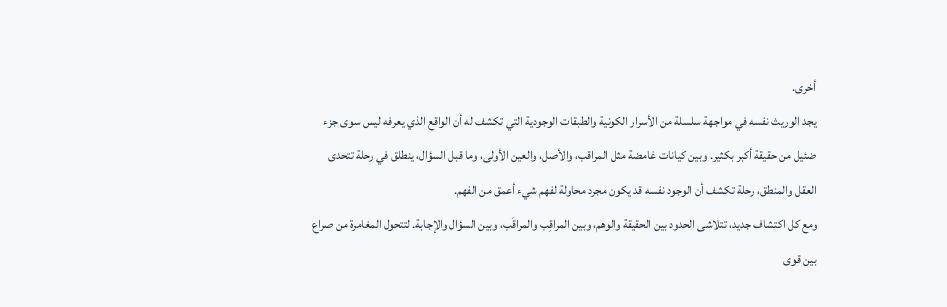أخرى.
يجد الوريث نفسه في مواجهة سلسلة من الأسرار الكونية والطبقات الوجودية التي تكشف له أن الواقع الذي يعرفه ليس سوى جزء ضئيل من حقيقة أكبر بكثير. وبين كيانات غامضة مثل المراقب، والأصل، والعين الأولى، وما قبل السؤال، ينطلق في رحلة تتحدى العقل والمنطق، رحلة تكشف أن الوجود نفسه قد يكون مجرد محاولة لفهم شيء أعمق من الفهم.
ومع كل اكتشاف جديد، تتلاشى الحدود بين الحقيقة والوهم، وبين المراقِب والمراقَب، وبين السؤال والإجابة. لتتحول المغامرة من صراع بين قوى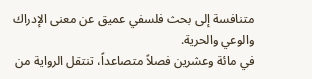متنافسة إلى بحث فلسفي عميق عن معنى الإدراك والوعي والحرية.
في مائة وعشرين فصلاً متصاعداً، تنتقل الرواية من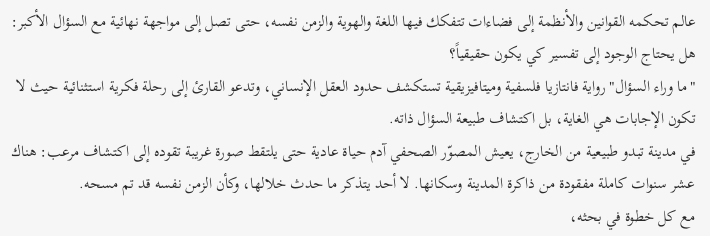عالم تحكمه القوانين والأنظمة إلى فضاءات تتفكك فيها اللغة والهوية والزمن نفسه، حتى تصل إلى مواجهة نهائية مع السؤال الأكبر:
هل يحتاج الوجود إلى تفسير كي يكون حقيقياً؟
"ما وراء السؤال" رواية فانتازيا فلسفية وميتافيزيقية تستكشف حدود العقل الإنساني، وتدعو القارئ إلى رحلة فكرية استثنائية حيث لا تكون الإجابات هي الغاية، بل اكتشاف طبيعة السؤال ذاته.
في مدينة تبدو طبيعية من الخارج، يعيش المصوّر الصحفي آدم حياة عادية حتى يلتقط صورة غريبة تقوده إلى اكتشاف مرعب: هناك عشر سنوات كاملة مفقودة من ذاكرة المدينة وسكانها. لا أحد يتذكر ما حدث خلالها، وكأن الزمن نفسه قد تم مسحه.
مع كل خطوة في بحثه،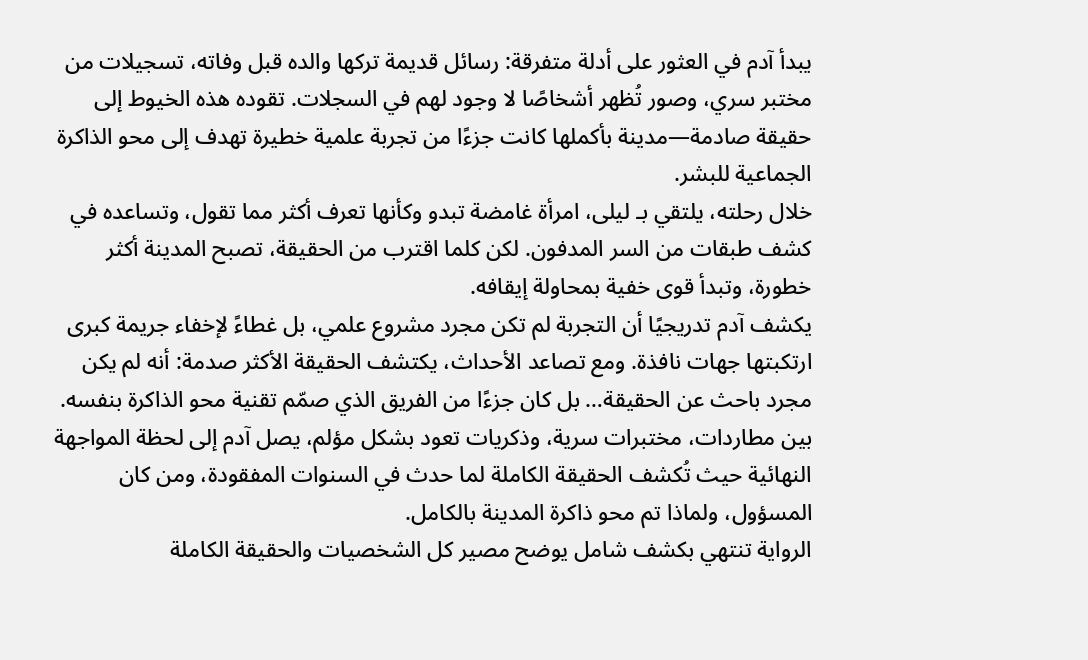يبدأ آدم في العثور على أدلة متفرقة: رسائل قديمة تركها والده قبل وفاته، تسجيلات من مختبر سري، وصور تُظهر أشخاصًا لا وجود لهم في السجلات. تقوده هذه الخيوط إلى حقيقة صادمة—مدينة بأكملها كانت جزءًا من تجربة علمية خطيرة تهدف إلى محو الذاكرة الجماعية للبشر.
خلال رحلته، يلتقي بـ ليلى، امرأة غامضة تبدو وكأنها تعرف أكثر مما تقول، وتساعده في كشف طبقات من السر المدفون. لكن كلما اقترب من الحقيقة، تصبح المدينة أكثر خطورة، وتبدأ قوى خفية بمحاولة إيقافه.
يكشف آدم تدريجيًا أن التجربة لم تكن مجرد مشروع علمي، بل غطاءً لإخفاء جريمة كبرى ارتكبتها جهات نافذة. ومع تصاعد الأحداث، يكتشف الحقيقة الأكثر صدمة: أنه لم يكن مجرد باحث عن الحقيقة… بل كان جزءًا من الفريق الذي صمّم تقنية محو الذاكرة بنفسه.
بين مطاردات، مختبرات سرية، وذكريات تعود بشكل مؤلم، يصل آدم إلى لحظة المواجهة النهائية حيث تُكشف الحقيقة الكاملة لما حدث في السنوات المفقودة، ومن كان المسؤول، ولماذا تم محو ذاكرة المدينة بالكامل.
الرواية تنتهي بكشف شامل يوضح مصير كل الشخصيات والحقيقة الكاملة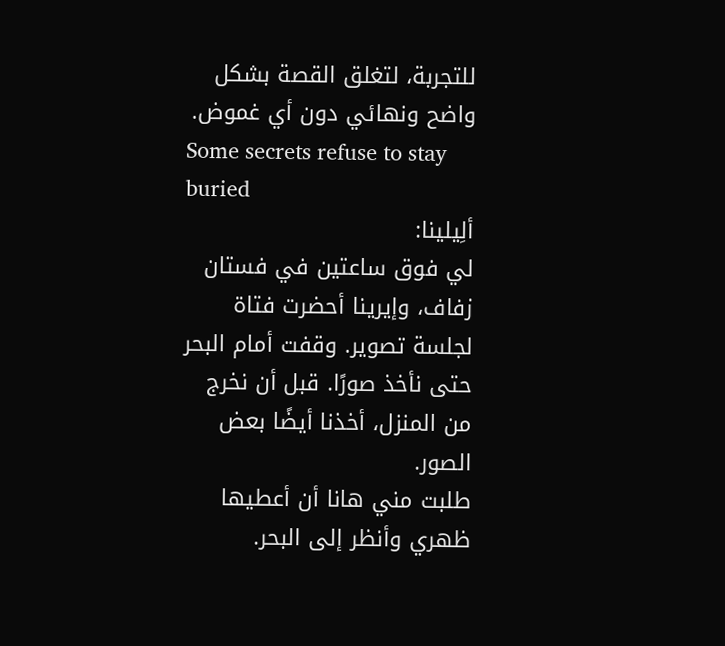للتجربة، لتغلق القصة بشكل واضح ونهائي دون أي غموض.
Some secrets refuse to stay buried
ألِيلينا:
لي فوق ساعتين في فستان زفاف، وإيرينا أحضرت فتاة لجلسة تصوير. وقفت أمام البحر حتى نأخذ صورًا. قبل أن نخرج من المنزل، أخذنا أيضًا بعض الصور.
طلبت مني هانا أن أعطيها ظهري وأنظر إلى البحر.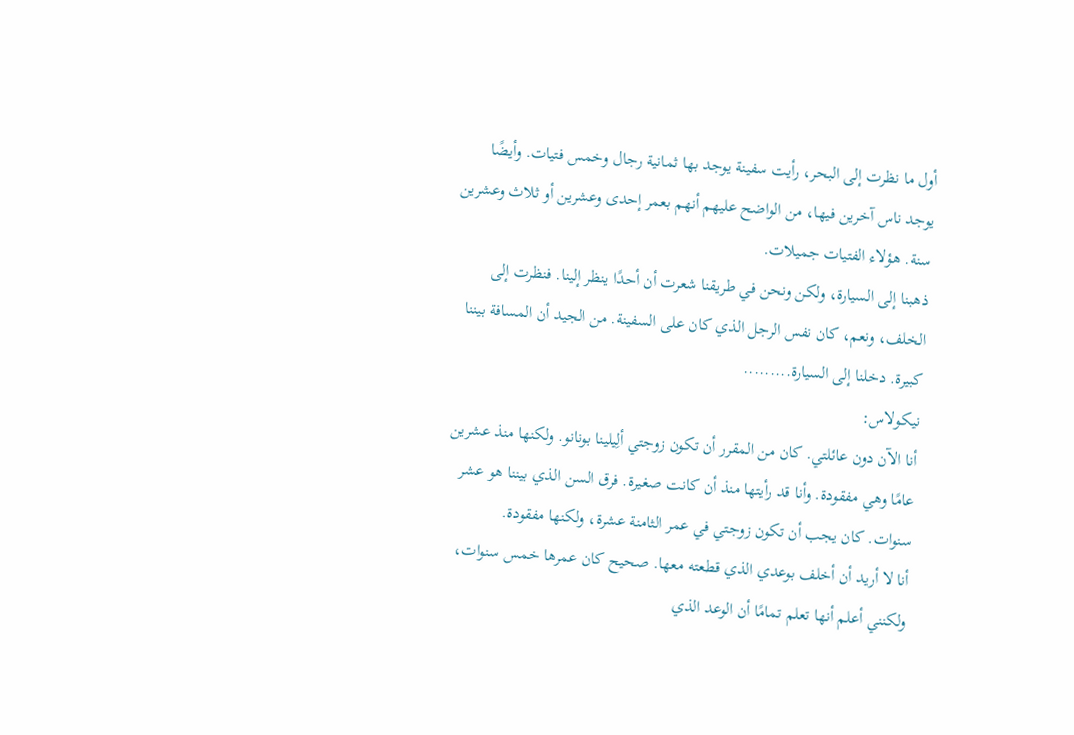أول ما نظرت إلى البحر، رأيت سفينة يوجد بها ثمانية رجال وخمس فتيات. وأيضًا يوجد ناس آخرين فيها، من الواضح عليهم أنهم بعمر إحدى وعشرين أو ثلاث وعشرين سنة. هؤلاء الفتيات جميلات.
ذهبنا إلى السيارة، ولكن ونحن في طريقنا شعرت أن أحدًا ينظر إلينا. فنظرت إلى الخلف، ونعم، كان نفس الرجل الذي كان على السفينة. من الجيد أن المسافة بيننا كبيرة. دخلنا إلى السيارة.........
نيكولاس:
أنا الآن دون عائلتي. كان من المقرر أن تكون زوجتي ألِيلينا بونانو. ولكنها منذ عشرين عامًا وهي مفقودة. وأنا قد رأيتها منذ أن كانت صغيرة. فرق السن الذي بيننا هو عشر سنوات. كان يجب أن تكون زوجتي في عمر الثامنة عشرة، ولكنها مفقودة.
أنا لا أريد أن أخلف بوعدي الذي قطعته معها. صحيح كان عمرها خمس سنوات، ولكنني أعلم أنها تعلم تمامًا أن الوعد الذي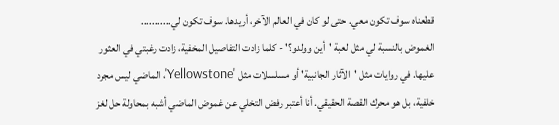قطعناه سوف تكون معي. حتى لو كان في العالم الآخر، أريدها. سوف تكون لي...........
الغموض بالنسبة لي مثل لعبة 'أين وولدو؟' - كلما زادت التفاصيل المخفية، زادت رغبتي في العثور عليها. في روايات مثل 'الآثار الجانبية' أو مسلسلات مثل 'Yellowstone'، الماضي ليس مجرد خلفية، بل هو محرك القصة الحقيقي. أنا أعتبر رفض التخلي عن غموض الماضي أشبه بمحاولة حل لغز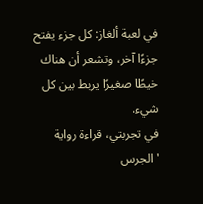في لعبة ألغاز: كل جزء يفتح جزءًا آخر، وتشعر أن هناك خيطًا صغيرًا يربط بين كل شيء.
في تجربتي، قراءة رواية 'الجرس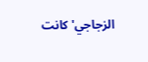الزجاجي' كانت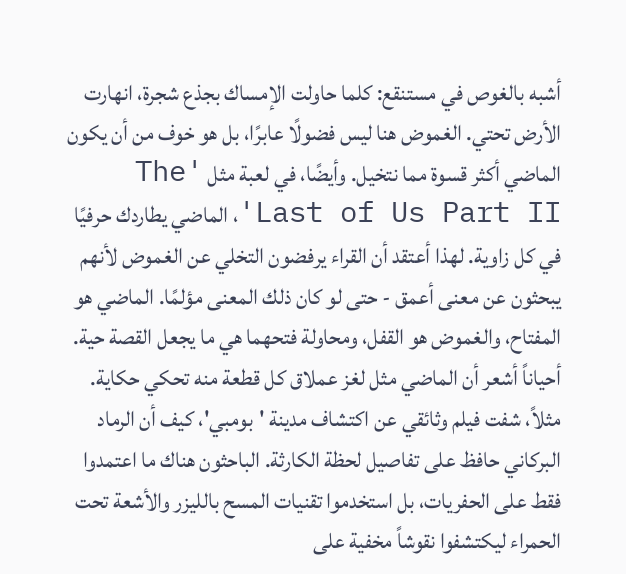أشبه بالغوص في مستنقع: كلما حاولت الإمساك بجذع شجرة، انهارت الأرض تحتي. الغموض هنا ليس فضولًا عابرًا، بل هو خوف من أن يكون الماضي أكثر قسوة مما نتخيل. وأيضًا، في لعبة مثل 'The Last of Us Part II'، الماضي يطاردك حرفيًا في كل زاوية. لهذا أعتقد أن القراء يرفضون التخلي عن الغموض لأنهم يبحثون عن معنى أعمق - حتى لو كان ذلك المعنى مؤلمًا. الماضي هو المفتاح، والغموض هو القفل، ومحاولة فتحهما هي ما يجعل القصة حية.
أحياناً أشعر أن الماضي مثل لغز عملاق كل قطعة منه تحكي حكاية. مثلاً، شفت فيلم وثائقي عن اكتشاف مدينة 'بومبي'، كيف أن الرماد البركاني حافظ على تفاصيل لحظة الكارثة. الباحثون هناك ما اعتمدوا فقط على الحفريات، بل استخدموا تقنيات المسح بالليزر والأشعة تحت الحمراء ليكتشفوا نقوشاً مخفية على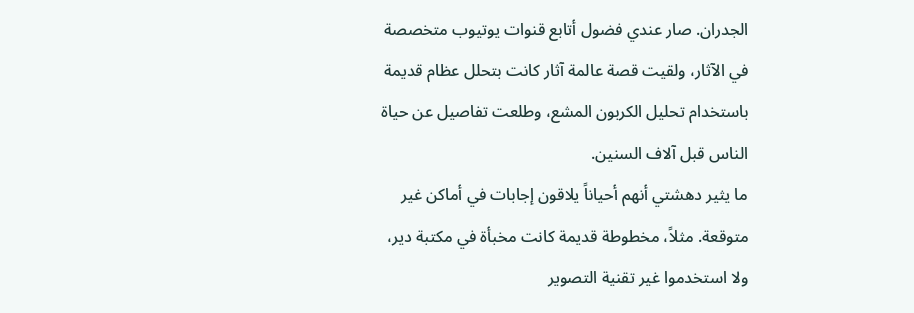الجدران. صار عندي فضول أتابع قنوات يوتيوب متخصصة في الآثار، ولقيت قصة عالمة آثار كانت بتحلل عظام قديمة باستخدام تحليل الكربون المشع، وطلعت تفاصيل عن حياة الناس قبل آلاف السنين.
ما يثير دهشتي أنهم أحياناً يلاقون إجابات في أماكن غير متوقعة. مثلاً، مخطوطة قديمة كانت مخبأة في مكتبة دير، ولا استخدموا غير تقنية التصوير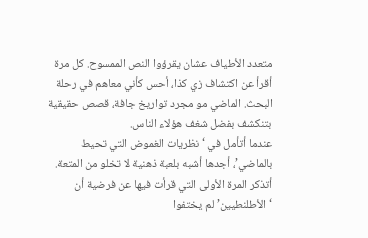متعدد الأطياف عشان يقرؤوا النص الممسوح. كل مرة أقرأ عن اكتشاف زي كذا، أحس كأني معاهم في رحلة البحث. الماضي مو مجرد تواريخ جافة، قصص حقيقية بتنكشف بفضل شغف هؤلاء الناس.
عندما أتأمل في ‘نظريات الغموض التي تحيط بالماضي’، أجدها أشبه بلعبة ذهنية لا تخلو من المتعة. أتذكر المرة الأولى التي قرأت فيها عن فرضية أن ‘الأطلنطيين’ لم يختفوا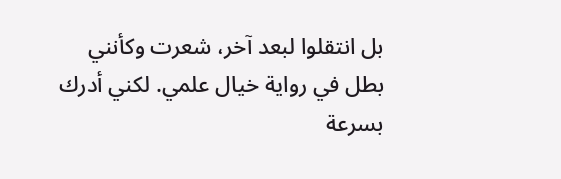بل انتقلوا لبعد آخر، شعرت وكأنني بطل في رواية خيال علمي. لكني أدرك بسرعة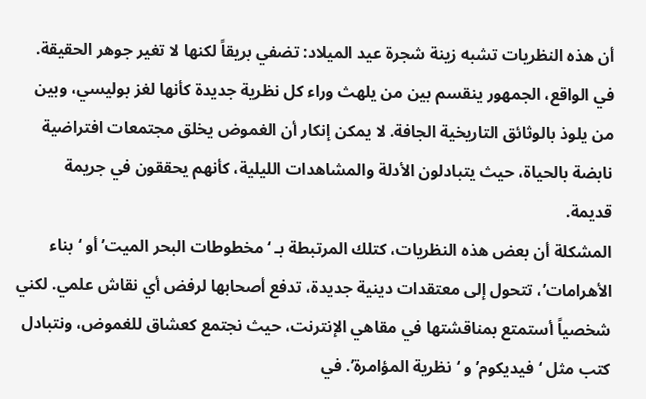أن هذه النظريات تشبه زينة شجرة عيد الميلاد: تضفي بريقاً لكنها لا تغير جوهر الحقيقة. في الواقع، الجمهور ينقسم بين من يلهث وراء كل نظرية جديدة كأنها لغز بوليسي، وبين من يلوذ بالوثائق التاريخية الجافة. لا يمكن إنكار أن الغموض يخلق مجتمعات افتراضية نابضة بالحياة، حيث يتبادلون الأدلة والمشاهدات الليلية، كأنهم يحققون في جريمة قديمة.
المشكلة أن بعض هذه النظريات، كتلك المرتبطة بـ ‘مخطوطات البحر الميت’ أو ‘بناء الأهرامات’، تتحول إلى معتقدات دينية جديدة، تدفع أصحابها لرفض أي نقاش علمي. لكني شخصياً أستمتع بمناقشتها في مقاهي الإنترنت، حيث نجتمع كعشاق للغموض، ونتبادل كتب مثل ‘فيديكوم’ و ‘نظرية المؤامرة’. في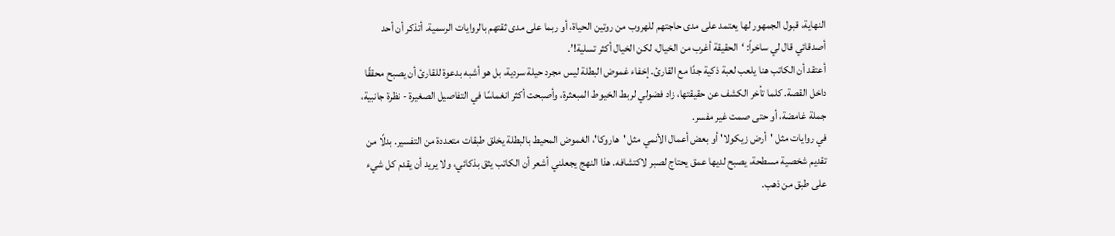النهاية، قبول الجمهور لها يعتمد على مدى حاجتهم للهروب من روتين الحياة، أو ربما على مدى ثقتهم بالروايات الرسمية. أتذكر أن أحد أصدقائي قال لي ساخراً: ‘الحقيقة أغرب من الخيال، لكن الخيال أكثر تسلية!’.
أعتقد أن الكاتب هنا يلعب لعبة ذكية جدًا مع القارئ. إخفاء غموض البطلة ليس مجرد حيلة سردية، بل هو أشبه بدعوة للقارئ أن يصبح محققًا داخل القصة. كلما تأخر الكشف عن حقيقتها، زاد فضولي لربط الخيوط المبعثرة، وأصبحت أكثر انغماسًا في التفاصيل الصغيرة - نظرة جانبية، جملة غامضة، أو حتى صمت غير مفسر.
في روايات مثل 'أرض زيكولا' أو بعض أعمال الأنمي مثل 'هاروكا'، الغموض المحيط بالبطلة يخلق طبقات متعددة من التفسير. بدلًا من تقديم شخصية مسطحة، يصبح لديها عمق يحتاج لصبر لاكتشافه. هذا النهج يجعلني أشعر أن الكاتب يثق بذكائي، ولا يريد أن يقدم كل شيء على طبق من ذهب.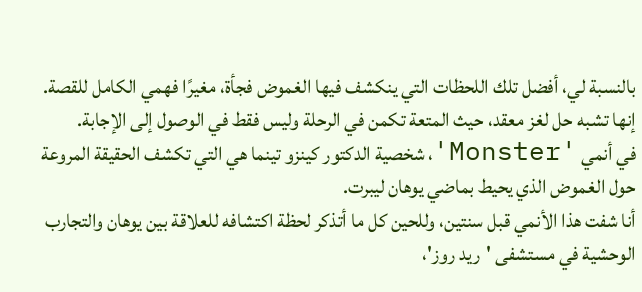بالنسبة لي، أفضل تلك اللحظات التي ينكشف فيها الغموض فجأة، مغيرًا فهمي الكامل للقصة. إنها تشبه حل لغز معقد، حيث المتعة تكمن في الرحلة وليس فقط في الوصول إلى الإجابة.
في أنمي 'Monster'، شخصية الدكتور كينزو تينما هي التي تكشف الحقيقة المروعة حول الغموض الذي يحيط بماضي يوهان ليبرت.
أنا شفت هذا الأنمي قبل سنتين، وللحين كل ما أتذكر لحظة اكتشافه للعلاقة بين يوهان والتجارب الوحشية في مستشفى 'ريد روز'،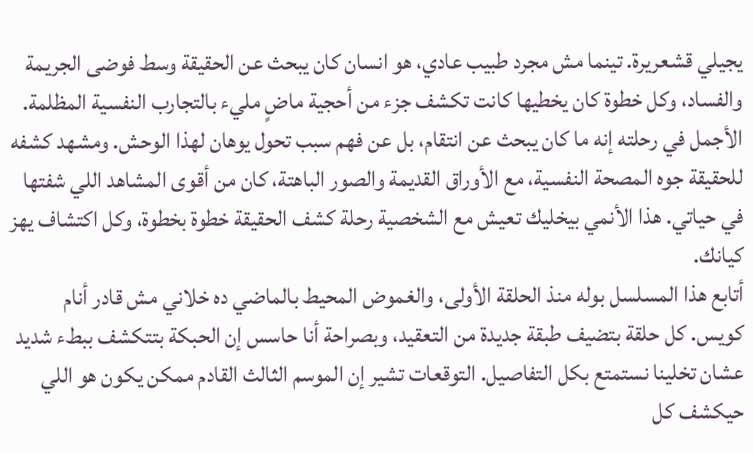يجيلي قشعريرة. تينما مش مجرد طبيب عادي، هو انسان كان يبحث عن الحقيقة وسط فوضى الجريمة والفساد، وكل خطوة كان يخطيها كانت تكشف جزء من أحجية ماضٍ مليء بالتجارب النفسية المظلمة.
الأجمل في رحلته إنه ما كان يبحث عن انتقام، بل عن فهم سبب تحول يوهان لهذا الوحش. ومشهد كشفه للحقيقة جوه المصحة النفسية، مع الأوراق القديمة والصور الباهتة، كان من أقوى المشاهد اللي شفتها في حياتي. هذا الأنمي بيخليك تعيش مع الشخصية رحلة كشف الحقيقة خطوة بخطوة، وكل اكتشاف يهز كيانك.
أتابع هذا المسلسل بوله منذ الحلقة الأولى، والغموض المحيط بالماضي ده خلاني مش قادر أنام كويس. كل حلقة بتضيف طبقة جديدة من التعقيد، وبصراحة أنا حاسس إن الحبكة بتتكشف ببطء شديد عشان تخلينا نستمتع بكل التفاصيل. التوقعات تشير إن الموسم الثالث القادم ممكن يكون هو اللي حيكشف كل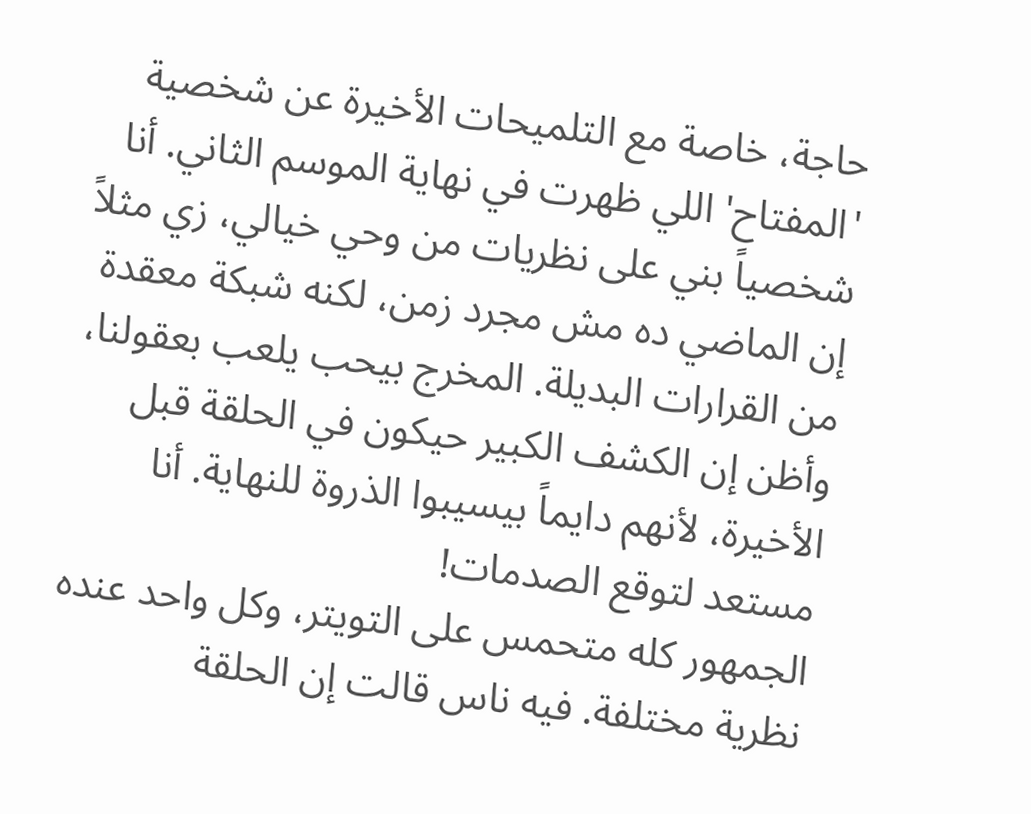حاجة، خاصة مع التلميحات الأخيرة عن شخصية 'المفتاح' اللي ظهرت في نهاية الموسم الثاني. أنا شخصياً بني على نظريات من وحي خيالي، زي مثلاً إن الماضي ده مش مجرد زمن، لكنه شبكة معقدة من القرارات البديلة. المخرج بيحب يلعب بعقولنا، وأظن إن الكشف الكبير حيكون في الحلقة قبل الأخيرة، لأنهم دايماً بيسيبوا الذروة للنهاية. أنا مستعد لتوقع الصدمات!
الجمهور كله متحمس على التويتر، وكل واحد عنده نظرية مختلفة. فيه ناس قالت إن الحلقة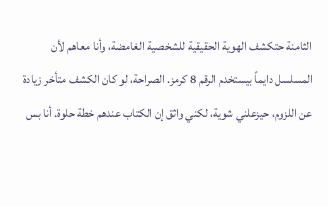الثامنة حتكشف الهوية الحقيقية للشخصية الغامضة، وأنا معاهم لأن المسلسل دايماً بيستخدم الرقم 8 كرمز. الصراحة، لو كان الكشف متأخر زيادة عن اللزوم، حيزعلني شوية، لكني واثق إن الكتاب عندهم خطة حلوة. أنا بس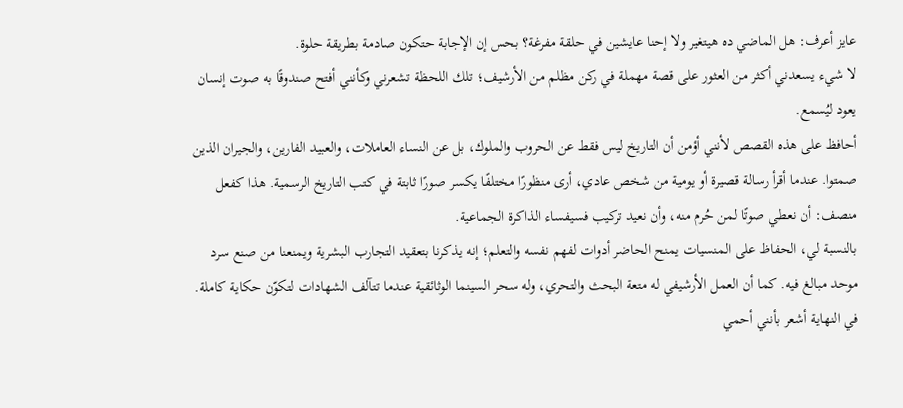عايز أعرف: هل الماضي ده هيتغير ولا إحنا عايشين في حلقة مفرغة؟ بحس إن الإجابة حتكون صادمة بطريقة حلوة.
لا شيء يسعدني أكثر من العثور على قصة مهملة في ركن مظلم من الأرشيف؛ تلك اللحظة تشعرني وكأنني أفتح صندوقًا به صوت إنسان يعود ليُسمع.
أحافظ على هذه القصص لأنني أؤمن أن التاريخ ليس فقط عن الحروب والملوك، بل عن النساء العاملات، والعبيد الفارين، والجيران الذين صمتوا. عندما أقرأ رسالة قصيرة أو يومية من شخص عادي، أرى منظورًا مختلفًا يكسر صورًا ثابتة في كتب التاريخ الرسمية. هذا كفعل منصف: أن نعطي صوتًا لمن حُرم منه، وأن نعيد تركيب فسيفساء الذاكرة الجماعية.
بالنسبة لي، الحفاظ على المنسيات يمنح الحاضر أدوات لفهم نفسه والتعلم؛ إنه يذكرنا بتعقيد التجارب البشرية ويمنعنا من صنع سرد موحد مبالغ فيه. كما أن العمل الأرشيفي له متعة البحث والتحري، وله سحر السينما الوثائقية عندما تتآلف الشهادات لتكوّن حكاية كاملة. في النهاية أشعر بأنني أحمي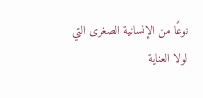نوعًا من الإنسانية الصغرى التي لولا العناية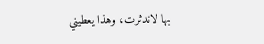بها لاندثرت، وهذا يعطيني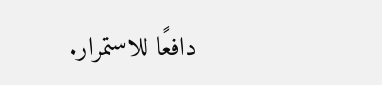دافعًا للاستمرار.